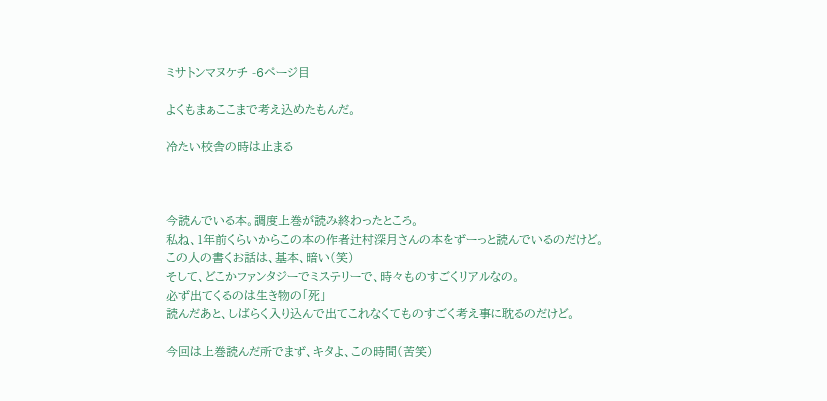ミサトンマヌケチ -6ページ目

よくもまぁここまで考え込めたもんだ。

冷たい校舎の時は止まる



今読んでいる本。調度上巻が読み終わったところ。
私ね、1年前くらいからこの本の作者辻村深月さんの本をずーっと読んでいるのだけど。
この人の書くお話は、基本、暗い(笑)
そして、どこかファンタジーでミステリーで、時々ものすごくリアルなの。
必ず出てくるのは生き物の「死」
読んだあと、しばらく入り込んで出てこれなくてものすごく考え事に耽るのだけど。

今回は上巻読んだ所でまず、キタよ、この時間(苦笑)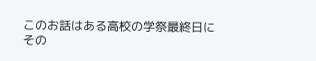このお話はある高校の学祭最終日に
その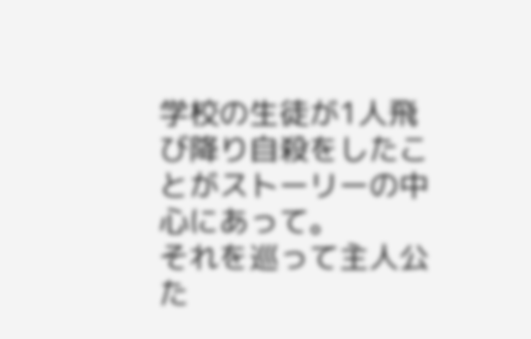学校の生徒が1人飛び降り自殺をしたことがストーリーの中心にあって。
それを巡って主人公た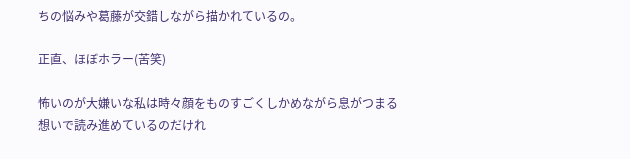ちの悩みや葛藤が交錯しながら描かれているの。

正直、ほぼホラー(苦笑)

怖いのが大嫌いな私は時々顔をものすごくしかめながら息がつまる想いで読み進めているのだけれ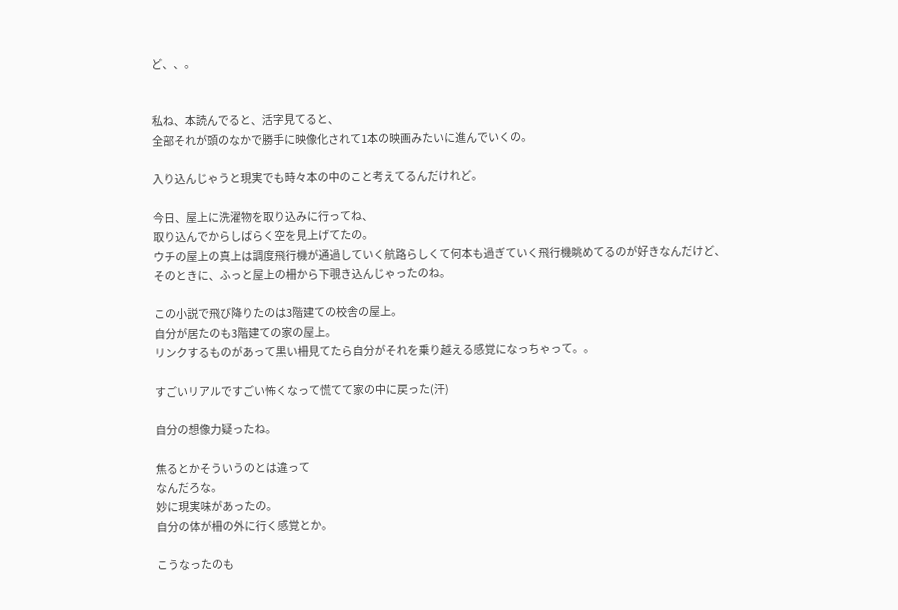ど、、。


私ね、本読んでると、活字見てると、
全部それが頭のなかで勝手に映像化されて1本の映画みたいに進んでいくの。

入り込んじゃうと現実でも時々本の中のこと考えてるんだけれど。

今日、屋上に洗濯物を取り込みに行ってね、
取り込んでからしばらく空を見上げてたの。
ウチの屋上の真上は調度飛行機が通過していく航路らしくて何本も過ぎていく飛行機眺めてるのが好きなんだけど、
そのときに、ふっと屋上の柵から下覗き込んじゃったのね。

この小説で飛び降りたのは3階建ての校舎の屋上。
自分が居たのも3階建ての家の屋上。
リンクするものがあって黒い柵見てたら自分がそれを乗り越える感覚になっちゃって。。

すごいリアルですごい怖くなって慌てて家の中に戻った(汗)

自分の想像力疑ったね。

焦るとかそういうのとは違って
なんだろな。
妙に現実味があったの。
自分の体が柵の外に行く感覚とか。

こうなったのも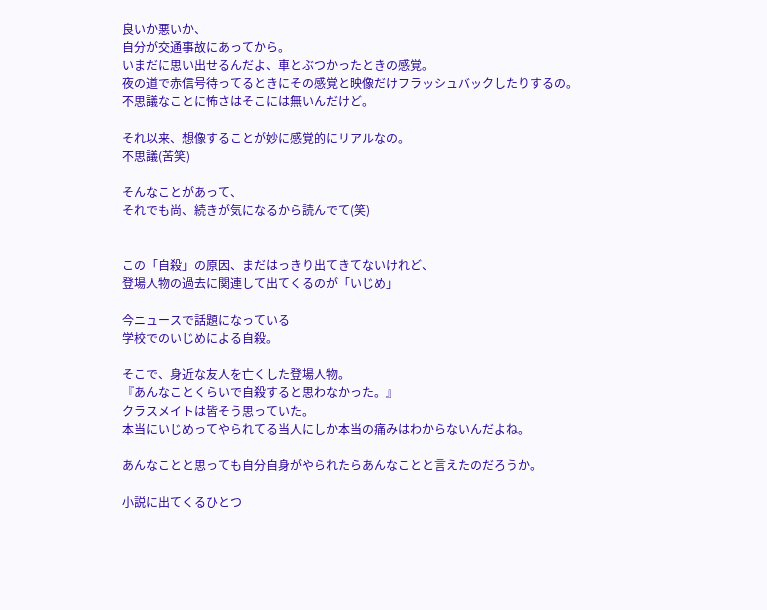良いか悪いか、
自分が交通事故にあってから。
いまだに思い出せるんだよ、車とぶつかったときの感覚。
夜の道で赤信号待ってるときにその感覚と映像だけフラッシュバックしたりするの。
不思議なことに怖さはそこには無いんだけど。

それ以来、想像することが妙に感覚的にリアルなの。
不思議(苦笑)

そんなことがあって、
それでも尚、続きが気になるから読んでて(笑)


この「自殺」の原因、まだはっきり出てきてないけれど、
登場人物の過去に関連して出てくるのが「いじめ」

今ニュースで話題になっている
学校でのいじめによる自殺。

そこで、身近な友人を亡くした登場人物。
『あんなことくらいで自殺すると思わなかった。』
クラスメイトは皆そう思っていた。
本当にいじめってやられてる当人にしか本当の痛みはわからないんだよね。

あんなことと思っても自分自身がやられたらあんなことと言えたのだろうか。

小説に出てくるひとつ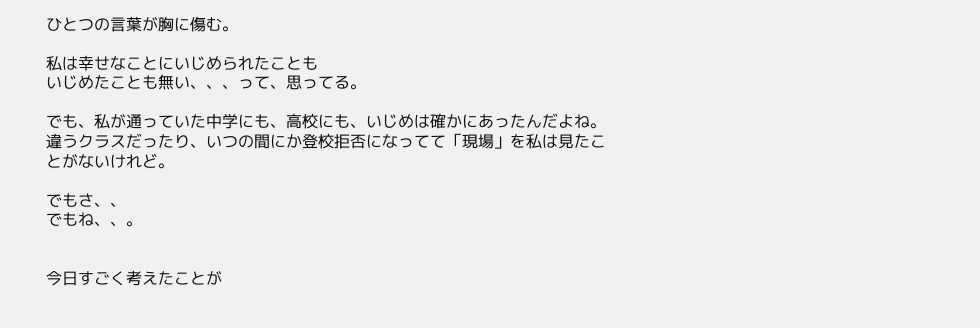ひとつの言葉が胸に傷む。

私は幸せなことにいじめられたことも
いじめたことも無い、、、って、思ってる。

でも、私が通っていた中学にも、高校にも、いじめは確かにあったんだよね。
違うクラスだったり、いつの間にか登校拒否になってて「現場」を私は見たことがないけれど。

でもさ、、
でもね、、。


今日すごく考えたことが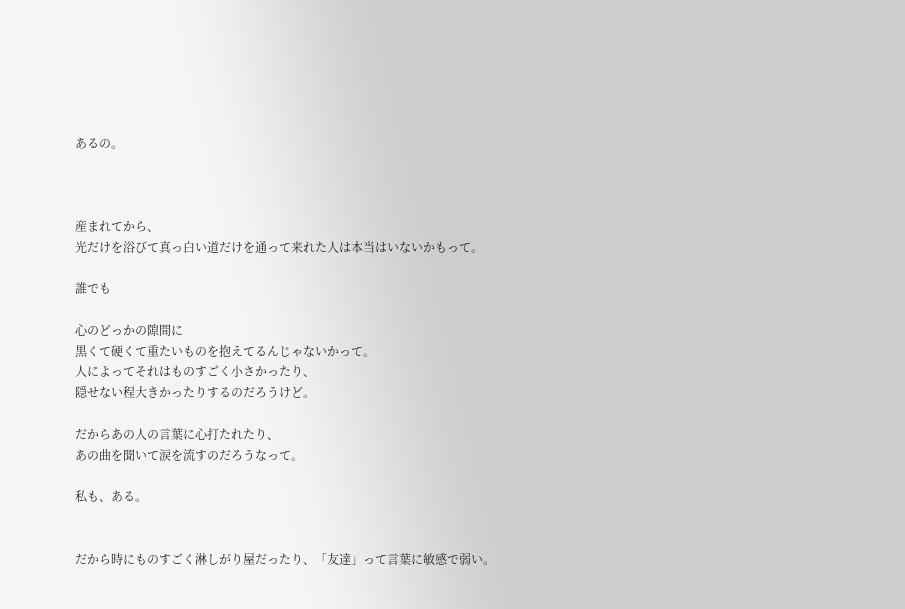あるの。



産まれてから、
光だけを浴びて真っ白い道だけを通って来れた人は本当はいないかもって。

誰でも

心のどっかの隙間に
黒くて硬くて重たいものを抱えてるんじゃないかって。
人によってそれはものすごく小さかったり、
隠せない程大きかったりするのだろうけど。

だからあの人の言葉に心打たれたり、
あの曲を聞いて涙を流すのだろうなって。

私も、ある。


だから時にものすごく淋しがり屋だったり、「友達」って言葉に敏感で弱い。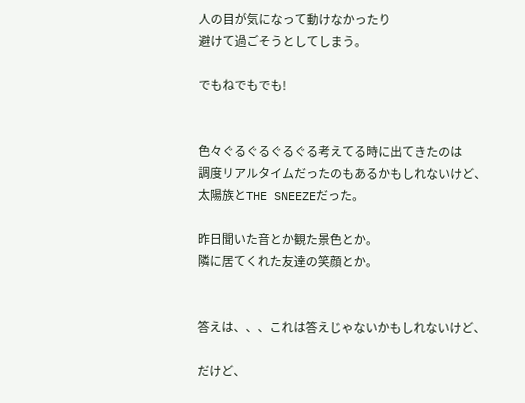人の目が気になって動けなかったり
避けて過ごそうとしてしまう。

でもねでもでも!


色々ぐるぐるぐるぐる考えてる時に出てきたのは
調度リアルタイムだったのもあるかもしれないけど、
太陽族とTHE SNEEZEだった。

昨日聞いた音とか観た景色とか。
隣に居てくれた友達の笑顔とか。


答えは、、、これは答えじゃないかもしれないけど、

だけど、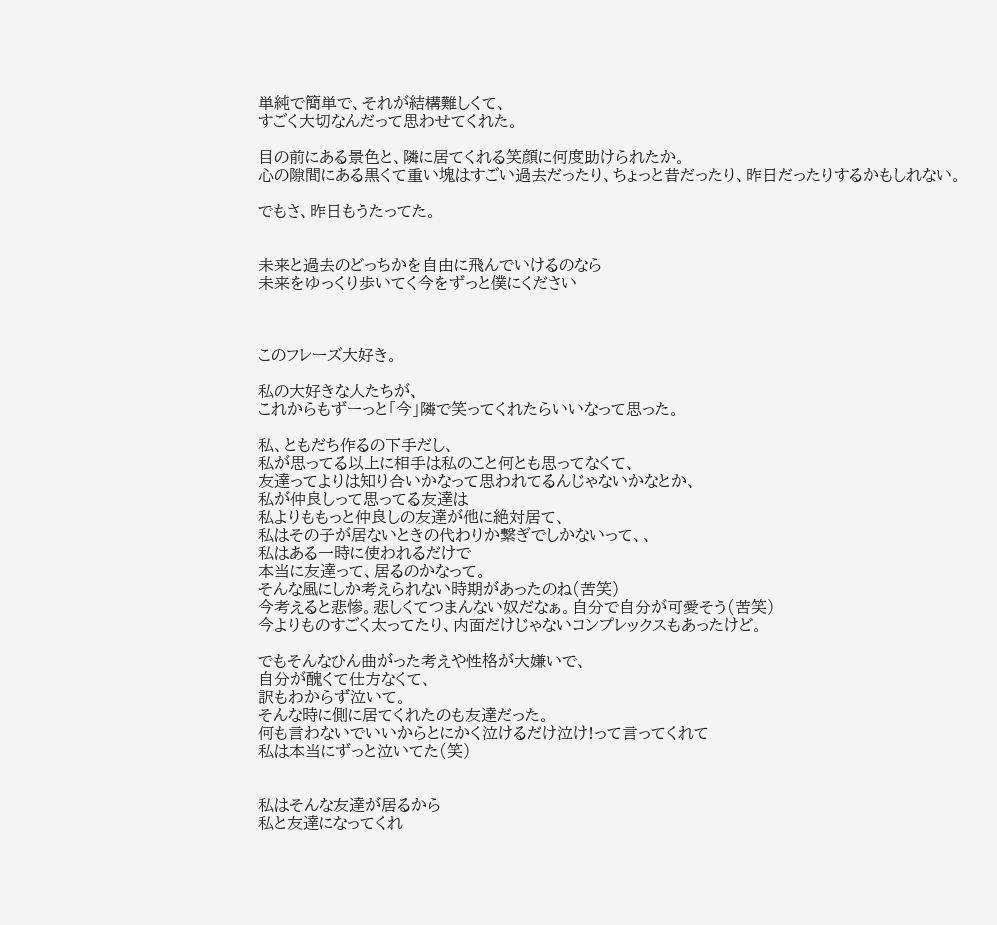単純で簡単で、それが結構難しくて、
すごく大切なんだって思わせてくれた。

目の前にある景色と、隣に居てくれる笑顔に何度助けられたか。
心の隙間にある黒くて重い塊はすごい過去だったり、ちょっと昔だったり、昨日だったりするかもしれない。

でもさ、昨日もうたってた。


未来と過去のどっちかを自由に飛んでいけるのなら
未来をゆっくり歩いてく今をずっと僕にください



このフレーズ大好き。

私の大好きな人たちが、
これからもずーっと「今」隣で笑ってくれたらいいなって思った。

私、ともだち作るの下手だし、
私が思ってる以上に相手は私のこと何とも思ってなくて、
友達ってよりは知り合いかなって思われてるんじゃないかなとか、
私が仲良しって思ってる友達は
私よりももっと仲良しの友達が他に絶対居て、
私はその子が居ないときの代わりか繋ぎでしかないって、、
私はある一時に使われるだけで
本当に友達って、居るのかなって。
そんな風にしか考えられない時期があったのね(苦笑)
今考えると悲惨。悲しくてつまんない奴だなぁ。自分で自分が可愛そう(苦笑)
今よりものすごく太ってたり、内面だけじゃないコンプレックスもあったけど。

でもそんなひん曲がった考えや性格が大嫌いで、
自分が醜くて仕方なくて、
訳もわからず泣いて。
そんな時に側に居てくれたのも友達だった。
何も言わないでいいからとにかく泣けるだけ泣け!って言ってくれて
私は本当にずっと泣いてた(笑)


私はそんな友達が居るから
私と友達になってくれ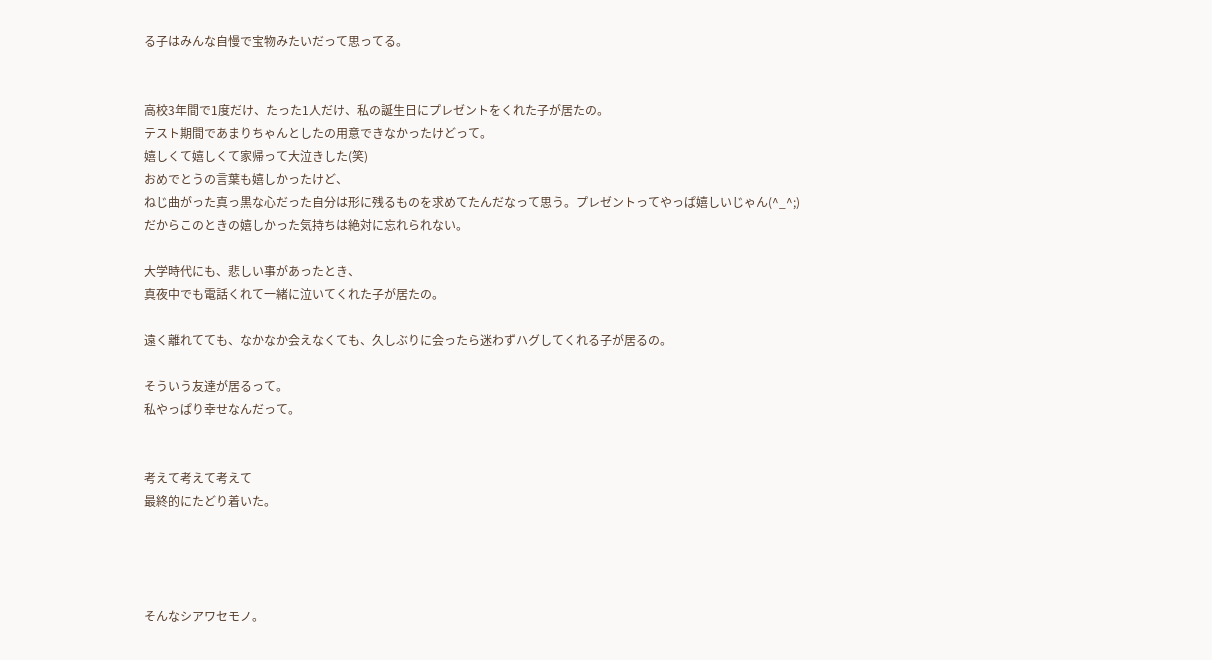る子はみんな自慢で宝物みたいだって思ってる。


高校3年間で1度だけ、たった1人だけ、私の誕生日にプレゼントをくれた子が居たの。
テスト期間であまりちゃんとしたの用意できなかったけどって。
嬉しくて嬉しくて家帰って大泣きした(笑)
おめでとうの言葉も嬉しかったけど、
ねじ曲がった真っ黒な心だった自分は形に残るものを求めてたんだなって思う。プレゼントってやっぱ嬉しいじゃん(^_^;)
だからこのときの嬉しかった気持ちは絶対に忘れられない。

大学時代にも、悲しい事があったとき、
真夜中でも電話くれて一緒に泣いてくれた子が居たの。

遠く離れてても、なかなか会えなくても、久しぶりに会ったら迷わずハグしてくれる子が居るの。

そういう友達が居るって。
私やっぱり幸せなんだって。


考えて考えて考えて
最終的にたどり着いた。




そんなシアワセモノ。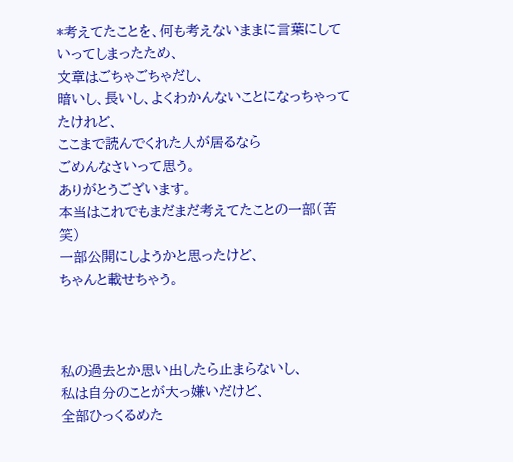*考えてたことを、何も考えないままに言葉にしていってしまったため、
文章はごちゃごちゃだし、
暗いし、長いし、よくわかんないことになっちゃってたけれど、
ここまで読んでくれた人が居るなら
ごめんなさいって思う。
ありがとうございます。
本当はこれでもまだまだ考えてたことの一部(苦笑)
一部公開にしようかと思ったけど、
ちゃんと載せちゃう。



私の過去とか思い出したら止まらないし、
私は自分のことが大っ嫌いだけど、
全部ひっくるめた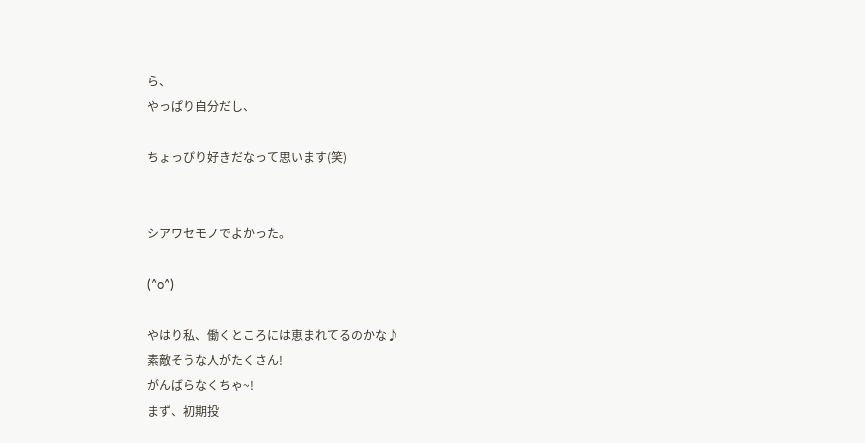ら、
やっぱり自分だし、

ちょっぴり好きだなって思います(笑)


シアワセモノでよかった。

(^o^)

やはり私、働くところには恵まれてるのかな♪
素敵そうな人がたくさん!
がんばらなくちゃ~!
まず、初期投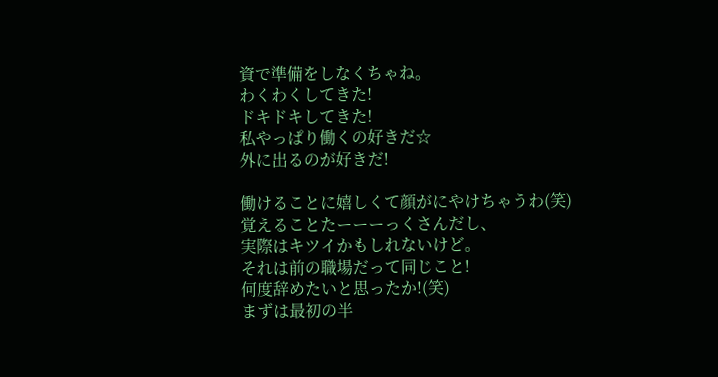資で準備をしなくちゃね。
わくわくしてきた!
ドキドキしてきた!
私やっぱり働くの好きだ☆
外に出るのが好きだ!

働けることに嬉しくて顔がにやけちゃうわ(笑)
覚えることたーーーっくさんだし、
実際はキツイかもしれないけど。
それは前の職場だって同じこと!
何度辞めたいと思ったか!(笑)
まずは最初の半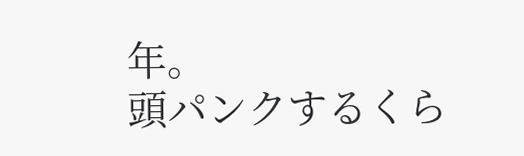年。
頭パンクするくら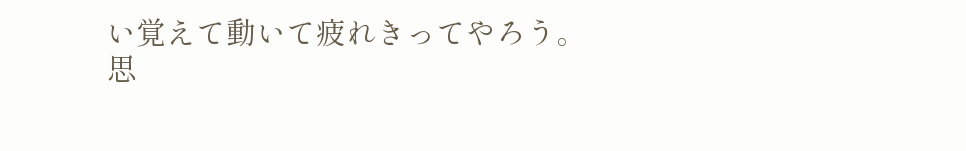い覚えて動いて疲れきってやろう。
思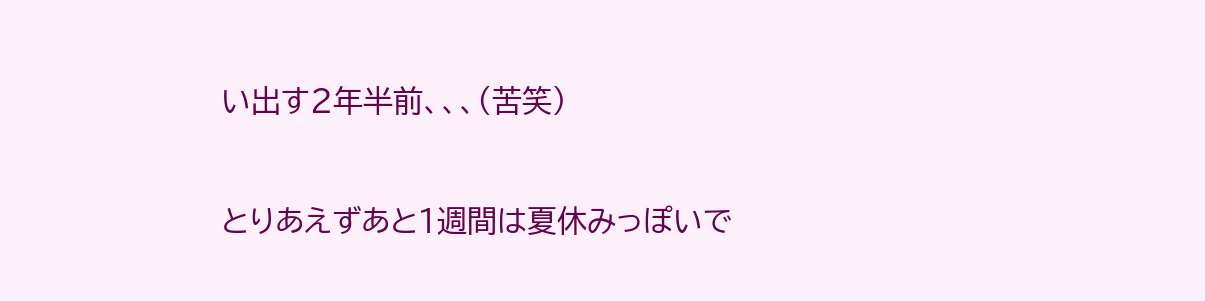い出す2年半前、、、(苦笑)

とりあえずあと1週間は夏休みっぽいで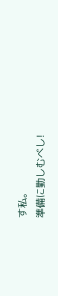す私。
準備に勤しむべし!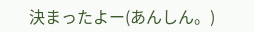決まったよー(あんしん。)